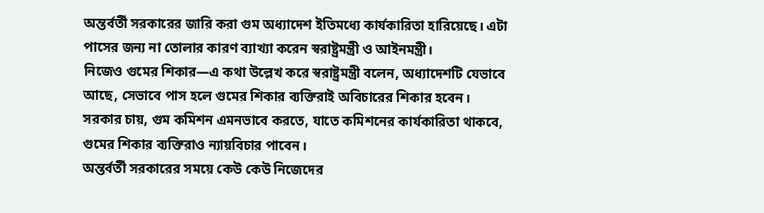অন্তর্বর্তী সরকারের জারি করা গুম অধ্যাদেশ ইতিমধ্যে কার্যকারিতা হারিয়েছে। এটা পাসের জন্য না তোলার কারণ ব্যাখ্যা করেন স্বরাষ্ট্রমন্ত্রী ও আইনমন্ত্রী।
নিজেও গুমের শিকার—এ কথা উল্লেখ করে স্বরাষ্ট্রমন্ত্রী বলেন, অধ্যাদেশটি যেভাবে আছে, সেভাবে পাস হলে গুমের শিকার ব্যক্তিরাই অবিচারের শিকার হবেন। সরকার চায়, গুম কমিশন এমনভাবে করতে, যাতে কমিশনের কার্যকারিতা থাকবে, গুমের শিকার ব্যক্তিরাও ন্যায়বিচার পাবেন।
অন্তর্বর্তী সরকারের সময়ে কেউ কেউ নিজেদের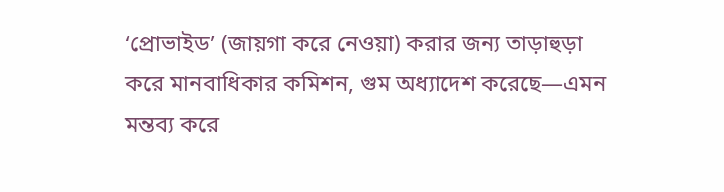‘প্রোভাইড’ (জায়গা করে নেওয়া) করার জন্য তাড়াহুড়া করে মানবাধিকার কমিশন, গুম অধ্যাদেশ করেছে—এমন মন্তব্য করে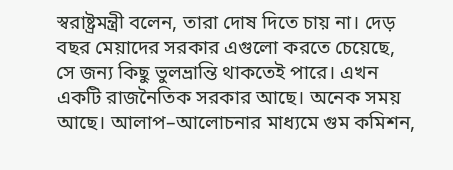স্বরাষ্ট্রমন্ত্রী বলেন, তারা দোষ দিতে চায় না। দেড় বছর মেয়াদের সরকার এগুলো করতে চেয়েছে, সে জন্য কিছু ভুলভ্রান্তি থাকতেই পারে। এখন একটি রাজনৈতিক সরকার আছে। অনেক সময় আছে। আলাপ–আলোচনার মাধ্যমে গুম কমিশন,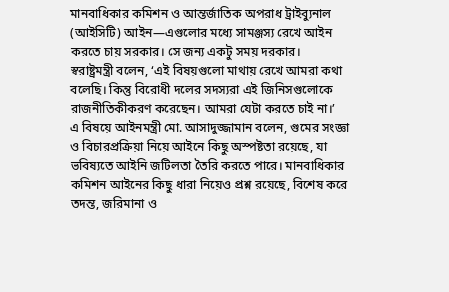মানবাধিকার কমিশন ও আন্তর্জাতিক অপরাধ ট্রাইব্যুনাল (আইসিটি) আইন—এগুলোর মধ্যে সামঞ্জস্য রেখে আইন করতে চায় সরকার। সে জন্য একটু সময় দরকার।
স্বরাষ্ট্রমন্ত্রী বলেন, ‘এই বিষয়গুলো মাথায় রেখে আমরা কথা বলেছি। কিন্তু বিরোধী দলের সদস্যরা এই জিনিসগুলোকে রাজনীতিকীকরণ করেছেন। আমরা যেটা করতে চাই না।’
এ বিষয়ে আইনমন্ত্রী মো. আসাদুজ্জামান বলেন, গুমের সংজ্ঞা ও বিচারপ্রক্রিয়া নিয়ে আইনে কিছু অস্পষ্টতা রয়েছে, যা ভবিষ্যতে আইনি জটিলতা তৈরি করতে পারে। মানবাধিকার কমিশন আইনের কিছু ধারা নিয়েও প্রশ্ন রয়েছে, বিশেষ করে তদন্ত, জরিমানা ও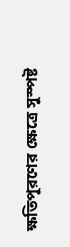ক্ষতিপূরণের ক্ষেত্রে সুস্পষ্ট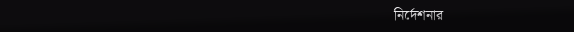নির্দেশনার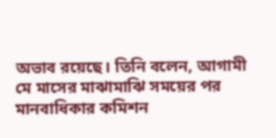অভাব রয়েছে। তিনি বলেন, আগামী মে মাসের মাঝামাঝি সময়ের পর মানবাধিকার কমিশন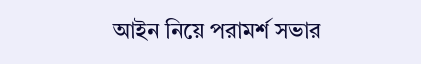আইন নিয়ে পরামর্শ সভার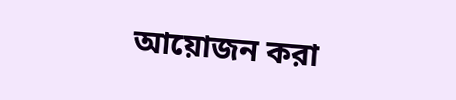আয়োজন করা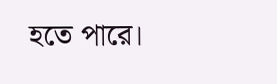হতে পারে।